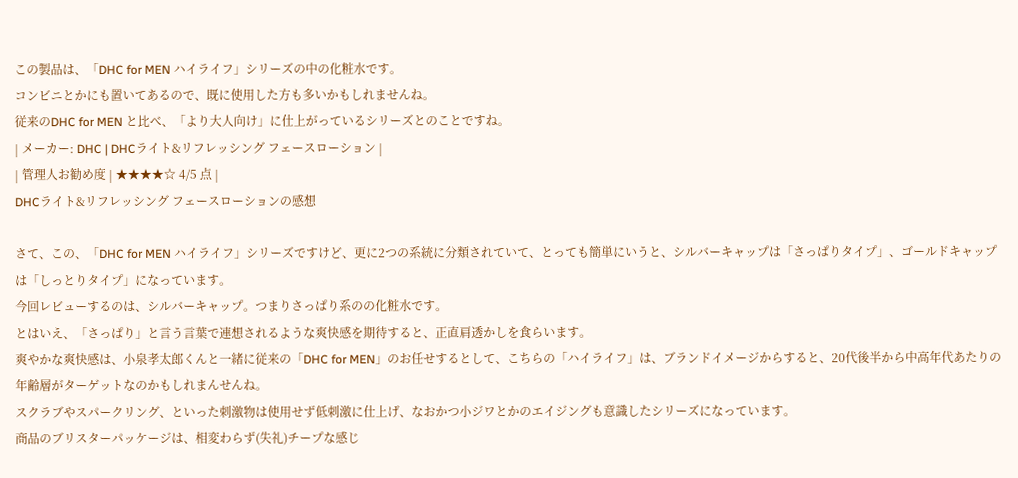この製品は、「DHC for MEN ハイライフ」シリーズの中の化粧水です。
コンビニとかにも置いてあるので、既に使用した方も多いかもしれませんね。
従来のDHC for MEN と比べ、「より大人向け」に仕上がっているシリーズとのことですね。
| メーカー: DHC | DHCライト&リフレッシング フェースローション |
| 管理人お勧め度 | ★★★★☆ 4/5 点 |
DHCライト&リフレッシング フェースローションの感想

さて、この、「DHC for MEN ハイライフ」シリーズですけど、更に2つの系統に分類されていて、とっても簡単にいうと、シルバーキャップは「さっぱりタイプ」、ゴールドキャップは「しっとりタイプ」になっています。
今回レビューするのは、シルバーキャップ。つまりさっぱり系のの化粧水です。
とはいえ、「さっぱり」と言う言葉で連想されるような爽快感を期待すると、正直肩透かしを食らいます。
爽やかな爽快感は、小泉孝太郎くんと一緒に従来の「DHC for MEN」のお任せするとして、こちらの「ハイライフ」は、ブランドイメージからすると、20代後半から中高年代あたりの年齢層がターゲットなのかもしれまんせんね。
スクラブやスパークリング、といった刺激物は使用せず低刺激に仕上げ、なおかつ小ジワとかのエイジングも意識したシリーズになっています。
商品のブリスターパッケージは、相変わらず(失礼)チープな感じ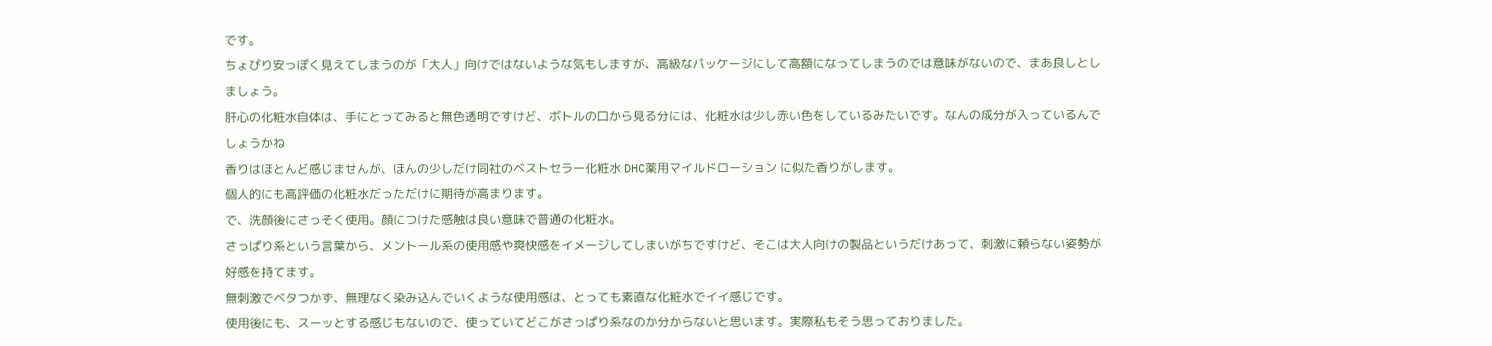です。
ちょぴり安っぽく見えてしまうのが「大人」向けではないような気もしますが、高級なパッケージにして高額になってしまうのでは意味がないので、まあ良しとしましょう。
肝心の化粧水自体は、手にとってみると無色透明ですけど、ボトルの口から見る分には、化粧水は少し赤い色をしているみたいです。なんの成分が入っているんでしょうかね
香りはほとんど感じませんが、ほんの少しだけ同社のベストセラー化粧水 DHC薬用マイルドローション に似た香りがします。
個人的にも高評価の化粧水だっただけに期待が高まります。
で、洗顔後にさっそく使用。顔につけた感触は良い意味で普通の化粧水。
さっぱり系という言葉から、メントール系の使用感や爽快感をイメージしてしまいがちですけど、そこは大人向けの製品というだけあって、刺激に頼らない姿勢が好感を持てます。
無刺激でベタつかず、無理なく染み込んでいくような使用感は、とっても素直な化粧水でイイ感じです。
使用後にも、スーッとする感じもないので、使っていてどこがさっぱり系なのか分からないと思います。実際私もそう思っておりました。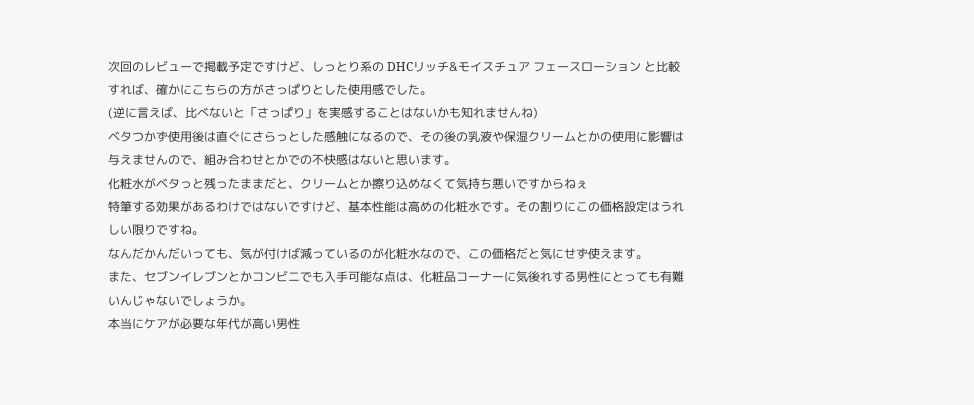次回のレビューで掲載予定ですけど、しっとり系の DHCリッチ&モイスチュア フェースローション と比較すれば、確かにこちらの方がさっぱりとした使用感でした。
(逆に言えば、比べないと「さっぱり」を実感することはないかも知れませんね)
ベタつかず使用後は直ぐにさらっとした感触になるので、その後の乳液や保湿クリームとかの使用に影響は与えませんので、組み合わせとかでの不快感はないと思います。
化粧水がベタっと残ったままだと、クリームとか擦り込めなくて気持ち悪いですからねぇ
特筆する効果があるわけではないですけど、基本性能は高めの化粧水です。その割りにこの価格設定はうれしい限りですね。
なんだかんだいっても、気が付けば減っているのが化粧水なので、この価格だと気にせず使えます。
また、セブンイレブンとかコンビニでも入手可能な点は、化粧品コーナーに気後れする男性にとっても有難いんじゃないでしょうか。
本当にケアが必要な年代が高い男性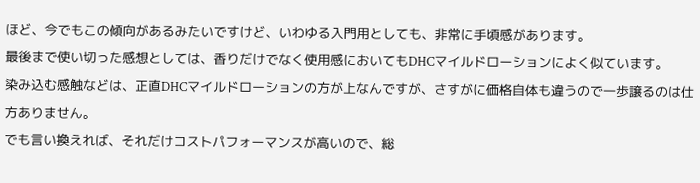ほど、今でもこの傾向があるみたいですけど、いわゆる入門用としても、非常に手頃感があります。
最後まで使い切った感想としては、香りだけでなく使用感においてもDHCマイルドローションによく似ています。
染み込む感触などは、正直DHCマイルドローションの方が上なんですが、さすがに価格自体も違うので一歩譲るのは仕方ありません。
でも言い換えれば、それだけコストパフォーマンスが高いので、総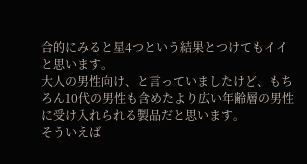合的にみると星4つという結果とつけてもイイと思います。
大人の男性向け、と言っていましたけど、もちろん10代の男性も含めたより広い年齢層の男性に受け入れられる製品だと思います。
そういえば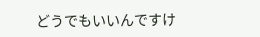どうでもいいんですけ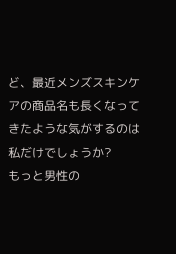ど、最近メンズスキンケアの商品名も長くなってきたような気がするのは私だけでしょうか?
もっと男性の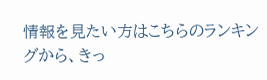情報を見たい方はこちらのランキングから、きっ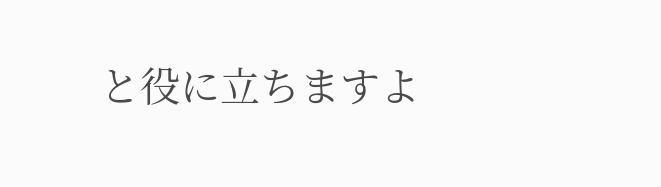と役に立ちますよ